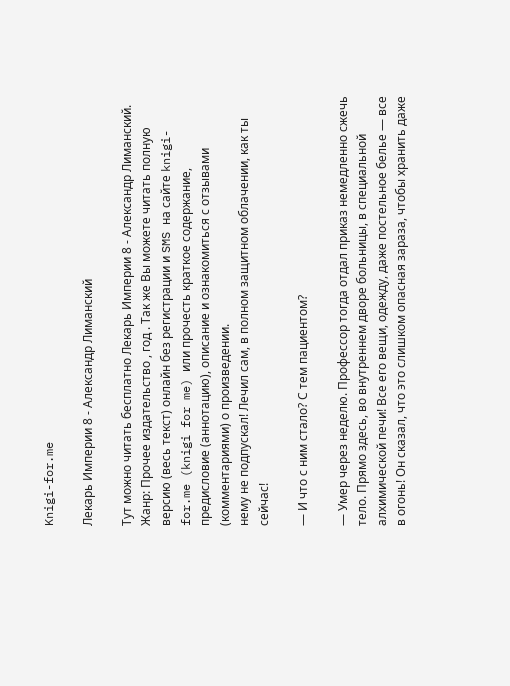Knigi-for.me

Лекарь Империи 8 - Александр Лиманский

Тут можно читать бесплатно Лекарь Империи 8 - Александр Лиманский. Жанр: Прочее издательство , год . Так же Вы можете читать полную версию (весь текст) онлайн без регистрации и SMS на сайте knigi-for.me (knigi for me) или прочесть краткое содержание, предисловие (аннотацию), описание и ознакомиться с отзывами (комментариями) о произведении.
нему не подпускал! Лечил сам, в полном защитном облачении, как ты сейчас!

— И что с ним стало? С тем пациентом?

— Умер через неделю. Профессор тогда отдал приказ немедленно сжечь тело. Прямо здесь, во внутреннем дворе больницы, в специальной алхимической печи! Все его вещи, одежду, даже постельное белье — все в огонь! Он сказал, что это слишком опасная зараза, чтобы хранить даже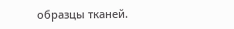образцы тканей.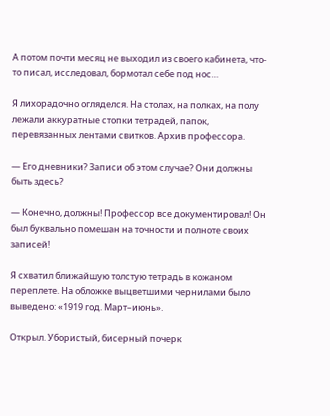А потом почти месяц не выходил из своего кабинета, что-то писал, исследовал, бормотал себе под нос…

Я лихорадочно огляделся. На столах, на полках, на полу лежали аккуратные стопки тетрадей, папок, перевязанных лентами свитков. Архив профессора.

— Его дневники? Записи об этом случае? Они должны быть здесь?

— Конечно, должны! Профессор все документировал! Он был буквально помешан на точности и полноте своих записей!

Я схватил ближайшую толстую тетрадь в кожаном переплете. На обложке выцветшими чернилами было выведено: «1919 год. Март–июнь».

Открыл. Убористый, бисерный почерк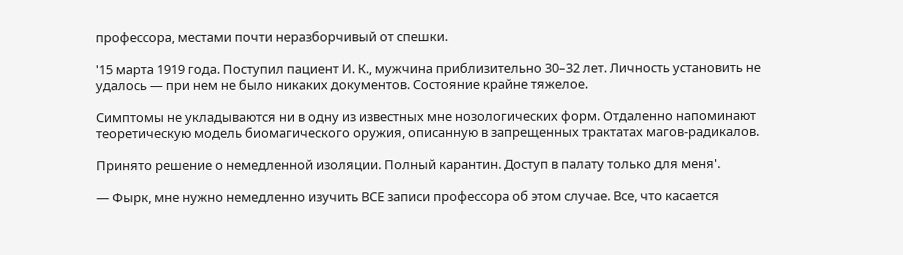профессора, местами почти неразборчивый от спешки.

'15 марта 1919 года. Поступил пациент И. К., мужчина приблизительно 30–32 лет. Личность установить не удалось — при нем не было никаких документов. Состояние крайне тяжелое.

Симптомы не укладываются ни в одну из известных мне нозологических форм. Отдаленно напоминают теоретическую модель биомагического оружия, описанную в запрещенных трактатах магов-радикалов.

Принято решение о немедленной изоляции. Полный карантин. Доступ в палату только для меня'.

— Фырк, мне нужно немедленно изучить ВСЕ записи профессора об этом случае. Все, что касается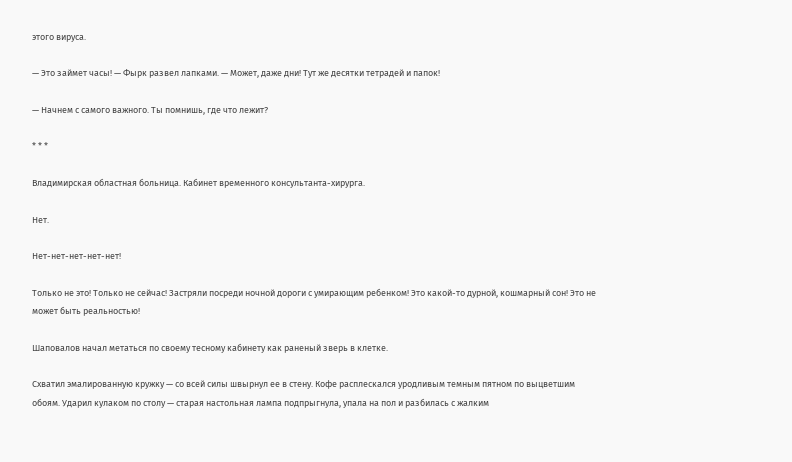этого вируса.

— Это займет часы! — Фырк развел лапками. — Может, даже дни! Тут же десятки тетрадей и папок!

— Начнем с самого важного. Ты помнишь, где что лежит?

* * *

Владимирская областная больница. Кабинет временного консультанта-хирурга.

Нет.

Нет-нет-нет-нет-нет!

Только не это! Только не сейчас! Застряли посреди ночной дороги с умирающим ребенком! Это какой-то дурной, кошмарный сон! Это не может быть реальностью!

Шаповалов начал метаться по своему тесному кабинету как раненый зверь в клетке.

Схватил эмалированную кружку — со всей силы швырнул ее в стену. Кофе расплескался уродливым темным пятном по выцветшим обоям. Ударил кулаком по столу — старая настольная лампа подпрыгнула, упала на пол и разбилась с жалким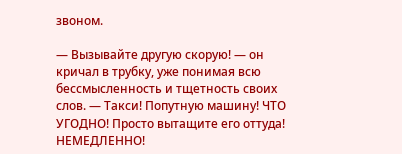звоном.

— Вызывайте другую скорую! — он кричал в трубку, уже понимая всю бессмысленность и тщетность своих слов. — Такси! Попутную машину! ЧТО УГОДНО! Просто вытащите его оттуда! НЕМЕДЛЕННО!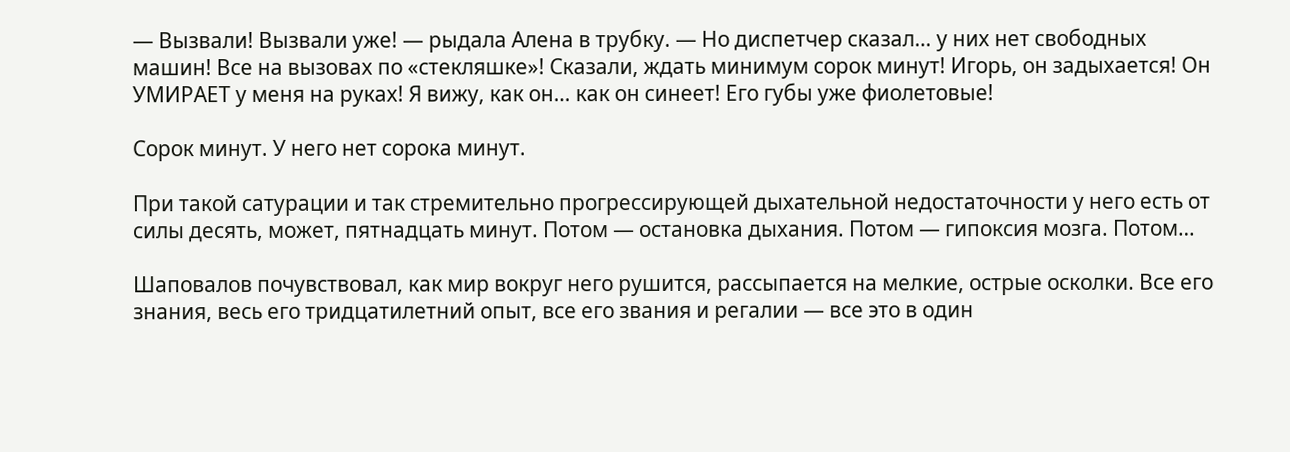— Вызвали! Вызвали уже! — рыдала Алена в трубку. — Но диспетчер сказал… у них нет свободных машин! Все на вызовах по «стекляшке»! Сказали, ждать минимум сорок минут! Игорь, он задыхается! Он УМИРАЕТ у меня на руках! Я вижу, как он… как он синеет! Его губы уже фиолетовые!

Сорок минут. У него нет сорока минут.

При такой сатурации и так стремительно прогрессирующей дыхательной недостаточности у него есть от силы десять, может, пятнадцать минут. Потом — остановка дыхания. Потом — гипоксия мозга. Потом…

Шаповалов почувствовал, как мир вокруг него рушится, рассыпается на мелкие, острые осколки. Все его знания, весь его тридцатилетний опыт, все его звания и регалии — все это в один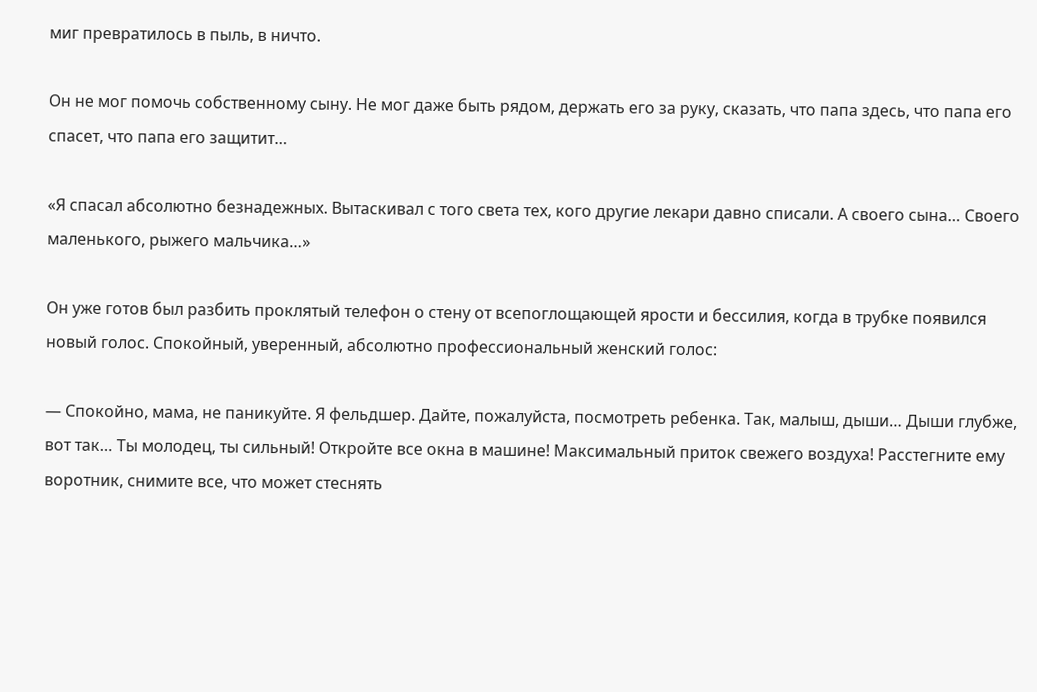миг превратилось в пыль, в ничто.

Он не мог помочь собственному сыну. Не мог даже быть рядом, держать его за руку, сказать, что папа здесь, что папа его спасет, что папа его защитит…

«Я спасал абсолютно безнадежных. Вытаскивал с того света тех, кого другие лекари давно списали. А своего сына… Своего маленького, рыжего мальчика…»

Он уже готов был разбить проклятый телефон о стену от всепоглощающей ярости и бессилия, когда в трубке появился новый голос. Спокойный, уверенный, абсолютно профессиональный женский голос:

— Спокойно, мама, не паникуйте. Я фельдшер. Дайте, пожалуйста, посмотреть ребенка. Так, малыш, дыши… Дыши глубже, вот так… Ты молодец, ты сильный! Откройте все окна в машине! Максимальный приток свежего воздуха! Расстегните ему воротник, снимите все, что может стеснять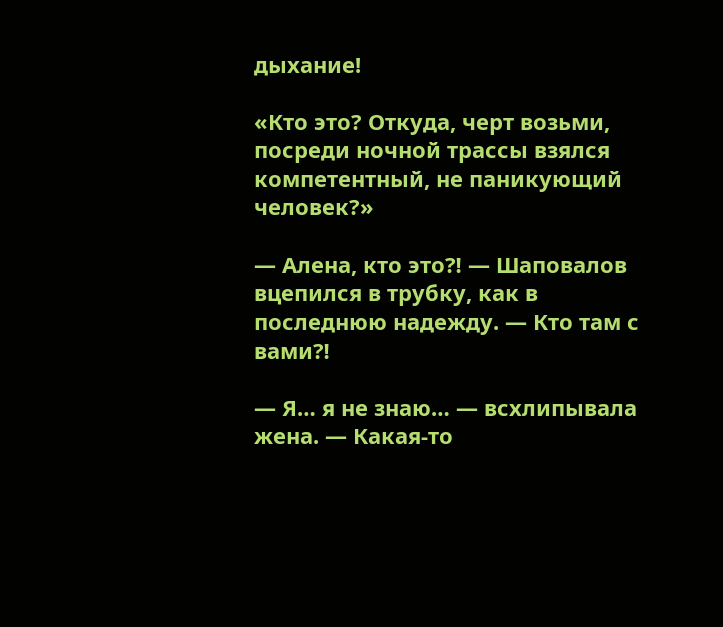дыхание!

«Кто это? Откуда, черт возьми, посреди ночной трассы взялся компетентный, не паникующий человек?»

— Алена, кто это⁈ — Шаповалов вцепился в трубку, как в последнюю надежду. — Кто там с вами⁈

— Я… я не знаю… — всхлипывала жена. — Какая-то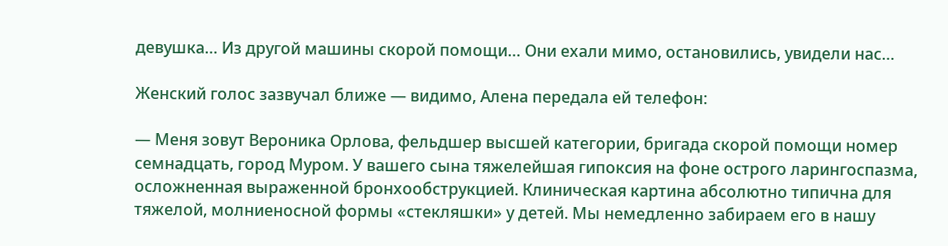девушка… Из другой машины скорой помощи… Они ехали мимо, остановились, увидели нас…

Женский голос зазвучал ближе — видимо, Алена передала ей телефон:

— Меня зовут Вероника Орлова, фельдшер высшей категории, бригада скорой помощи номер семнадцать, город Муром. У вашего сына тяжелейшая гипоксия на фоне острого ларингоспазма, осложненная выраженной бронхообструкцией. Клиническая картина абсолютно типична для тяжелой, молниеносной формы «стекляшки» у детей. Мы немедленно забираем его в нашу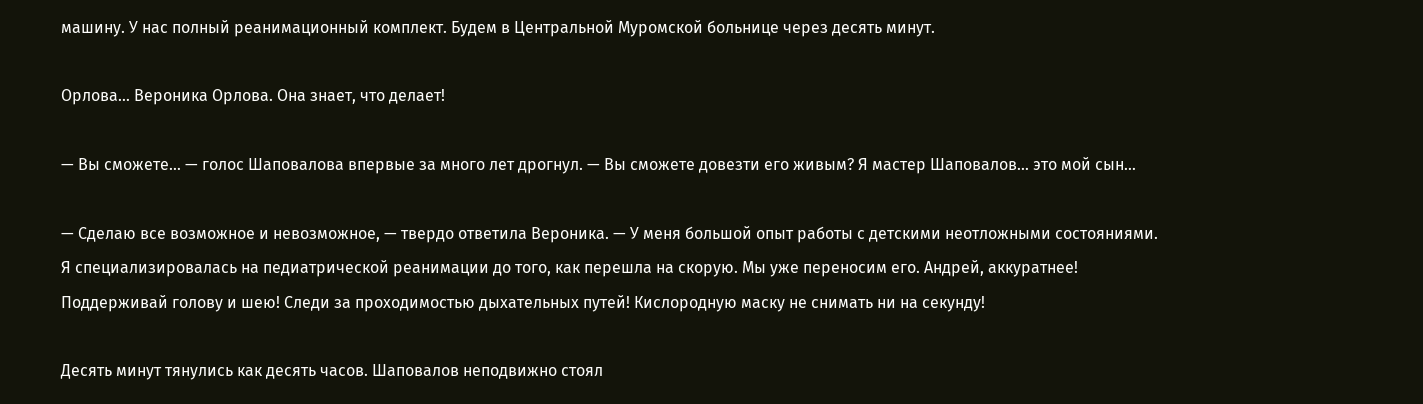машину. У нас полный реанимационный комплект. Будем в Центральной Муромской больнице через десять минут.

Орлова… Вероника Орлова. Она знает, что делает!

— Вы сможете… — голос Шаповалова впервые за много лет дрогнул. — Вы сможете довезти его живым? Я мастер Шаповалов… это мой сын…

— Сделаю все возможное и невозможное, — твердо ответила Вероника. — У меня большой опыт работы с детскими неотложными состояниями. Я специализировалась на педиатрической реанимации до того, как перешла на скорую. Мы уже переносим его. Андрей, аккуратнее! Поддерживай голову и шею! Следи за проходимостью дыхательных путей! Кислородную маску не снимать ни на секунду!

Десять минут тянулись как десять часов. Шаповалов неподвижно стоял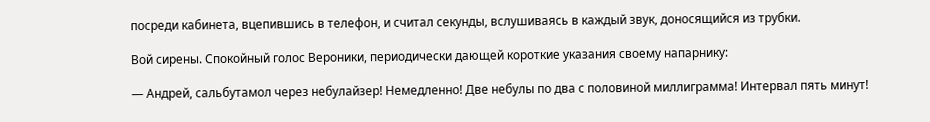посреди кабинета, вцепившись в телефон, и считал секунды, вслушиваясь в каждый звук, доносящийся из трубки.

Вой сирены. Спокойный голос Вероники, периодически дающей короткие указания своему напарнику:

— Андрей, сальбутамол через небулайзер! Немедленно! Две небулы по два с половиной миллиграмма! Интервал пять минут!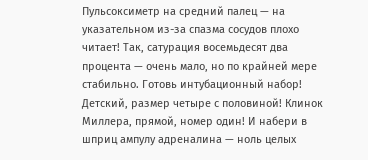Пульсоксиметр на средний палец — на указательном из-за спазма сосудов плохо читает! Так, сатурация восемьдесят два процента — очень мало, но по крайней мере стабильно. Готовь интубационный набор! Детский, размер четыре с половиной! Клинок Миллера, прямой, номер один! И набери в шприц ампулу адреналина — ноль целых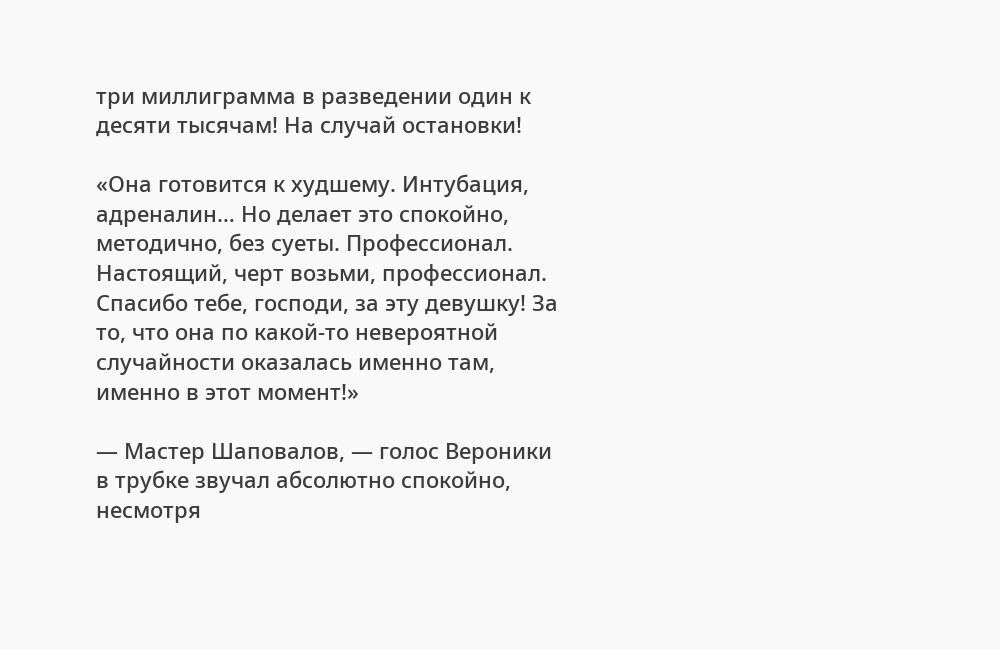три миллиграмма в разведении один к десяти тысячам! На случай остановки!

«Она готовится к худшему. Интубация, адреналин… Но делает это спокойно, методично, без суеты. Профессионал. Настоящий, черт возьми, профессионал. Спасибо тебе, господи, за эту девушку! За то, что она по какой-то невероятной случайности оказалась именно там, именно в этот момент!»

— Мастер Шаповалов, — голос Вероники в трубке звучал абсолютно спокойно, несмотря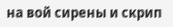на вой сирены и скрип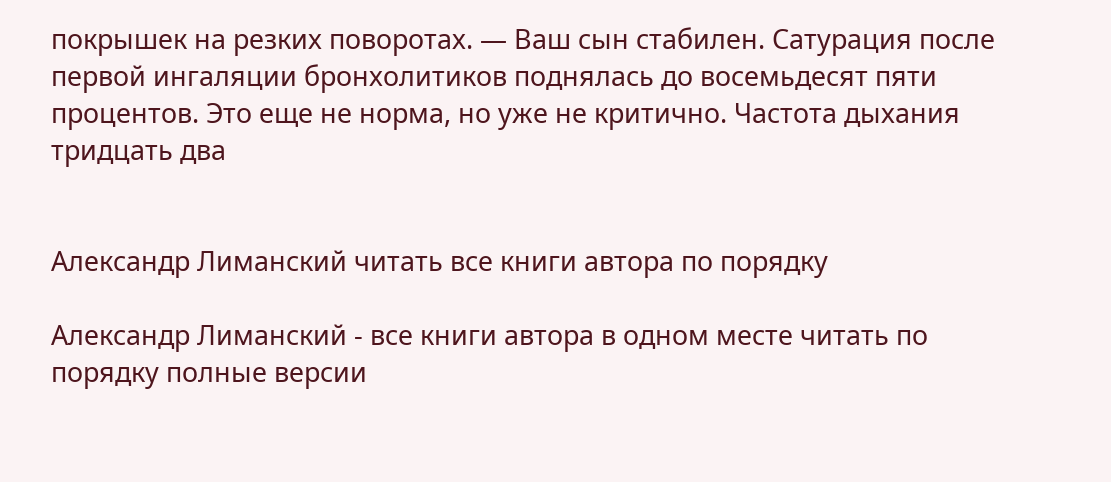покрышек на резких поворотах. — Ваш сын стабилен. Сатурация после первой ингаляции бронхолитиков поднялась до восемьдесят пяти процентов. Это еще не норма, но уже не критично. Частота дыхания тридцать два


Александр Лиманский читать все книги автора по порядку

Александр Лиманский - все книги автора в одном месте читать по порядку полные версии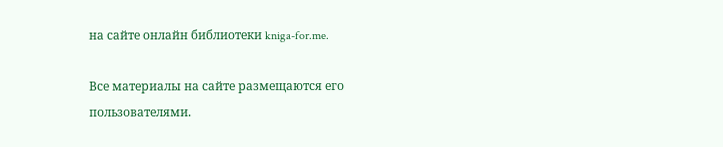на сайте онлайн библиотеки kniga-for.me.

Все материалы на сайте размещаются его пользователями.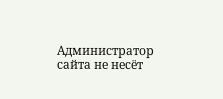Администратор сайта не несёт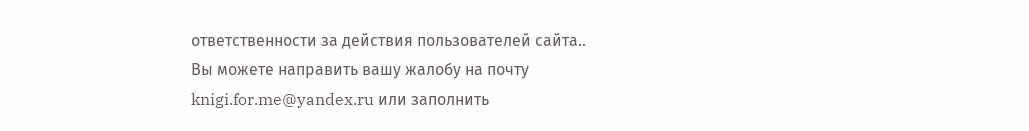ответственности за действия пользователей сайта..
Вы можете направить вашу жалобу на почту knigi.for.me@yandex.ru или заполнить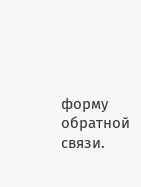форму обратной связи.